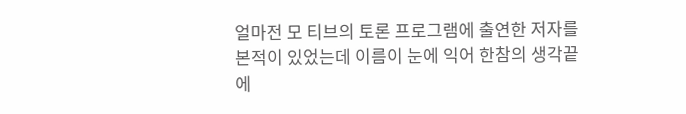얼마전 모 티브의 토론 프로그램에 출연한 저자를 본적이 있었는데 이름이 눈에 익어 한참의 생각끝에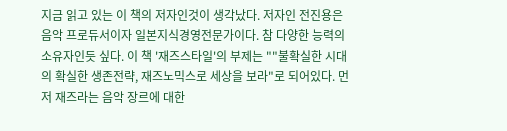지금 읽고 있는 이 책의 저자인것이 생각났다. 저자인 전진용은 음악 프로듀서이자 일본지식경영전문가이다. 참 다양한 능력의 소유자인듯 싶다. 이 책 '재즈스타일'의 부제는 ""불확실한 시대의 확실한 생존전략, 재즈노믹스로 세상을 보라"로 되어있다. 먼저 재즈라는 음악 장르에 대한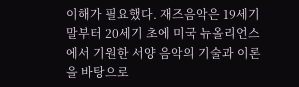이해가 필요했다. 재즈음악은 19세기 말부터 20세기 초에 미국 뉴올리언스 에서 기원한 서양 음악의 기술과 이론을 바탕으로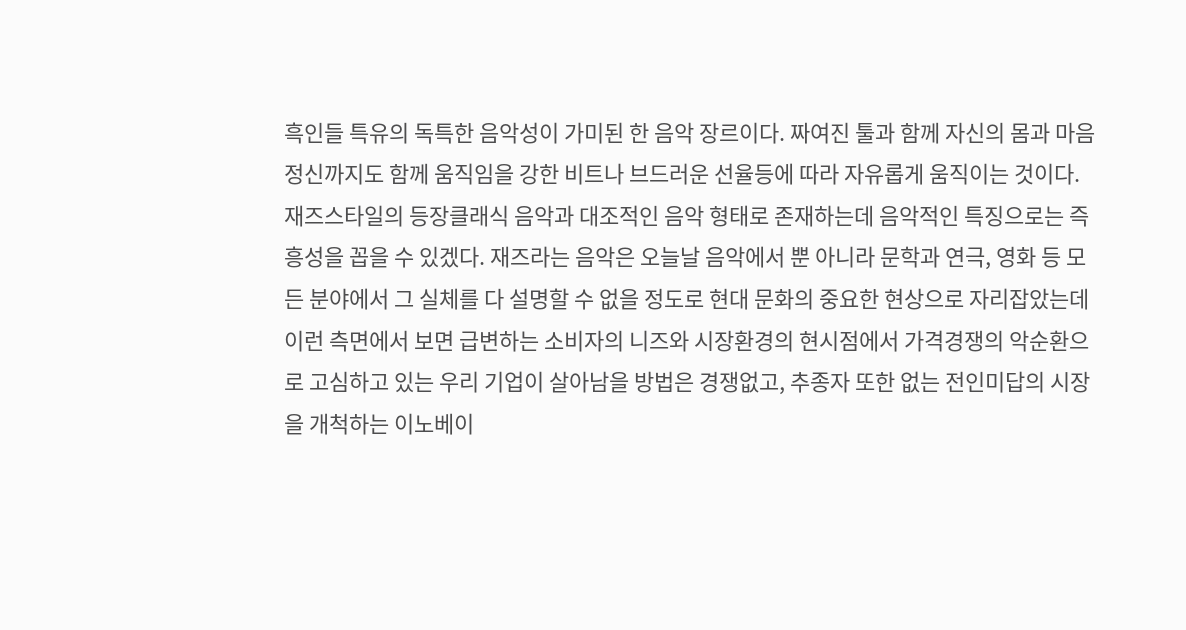흑인들 특유의 독특한 음악성이 가미된 한 음악 장르이다. 짜여진 툴과 함께 자신의 몸과 마음 정신까지도 함께 움직임을 강한 비트나 브드러운 선율등에 따라 자유롭게 움직이는 것이다. 재즈스타일의 등장클래식 음악과 대조적인 음악 형태로 존재하는데 음악적인 특징으로는 즉흥성을 꼽을 수 있겠다. 재즈라는 음악은 오늘날 음악에서 뿐 아니라 문학과 연극, 영화 등 모든 분야에서 그 실체를 다 설명할 수 없을 정도로 현대 문화의 중요한 현상으로 자리잡았는데 이런 측면에서 보면 급변하는 소비자의 니즈와 시장환경의 현시점에서 가격경쟁의 악순환으로 고심하고 있는 우리 기업이 살아남을 방법은 경쟁없고, 추종자 또한 없는 전인미답의 시장을 개척하는 이노베이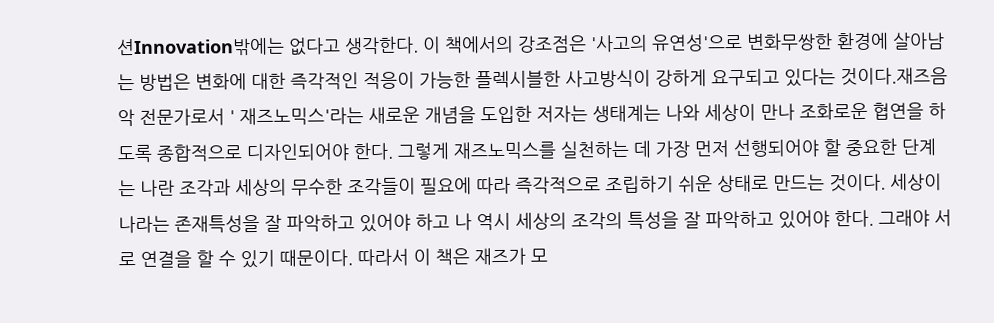션Innovation밖에는 없다고 생각한다. 이 책에서의 강조점은 '사고의 유연성'으로 변화무쌍한 환경에 살아남는 방법은 변화에 대한 즉각적인 적응이 가능한 플렉시블한 사고방식이 강하게 요구되고 있다는 것이다.재즈음악 전문가로서 ' 재즈노믹스'라는 새로운 개념을 도입한 저자는 생태계는 나와 세상이 만나 조화로운 협연을 하도록 종합적으로 디자인되어야 한다. 그렇게 재즈노믹스를 실천하는 데 가장 먼저 선행되어야 할 중요한 단계는 나란 조각과 세상의 무수한 조각들이 필요에 따라 즉각적으로 조립하기 쉬운 상태로 만드는 것이다. 세상이 나라는 존재특성을 잘 파악하고 있어야 하고 나 역시 세상의 조각의 특성을 잘 파악하고 있어야 한다. 그래야 서로 연결을 할 수 있기 때문이다. 따라서 이 책은 재즈가 모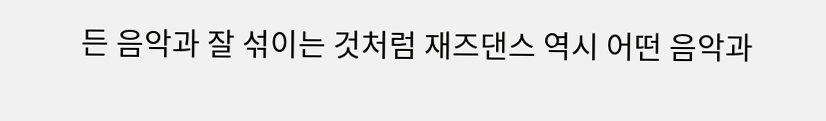든 음악과 잘 섞이는 것처럼 재즈댄스 역시 어떤 음악과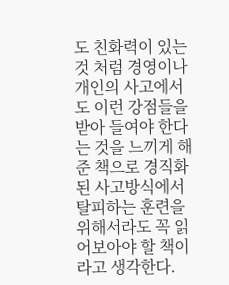도 친화력이 있는것 처럼 경영이나 개인의 사고에서도 이런 강점들을 받아 들여야 한다는 것을 느끼게 해준 책으로 경직화된 사고방식에서 탈피하는 훈련을 위해서라도 꼭 읽어보아야 할 책이라고 생각한다.